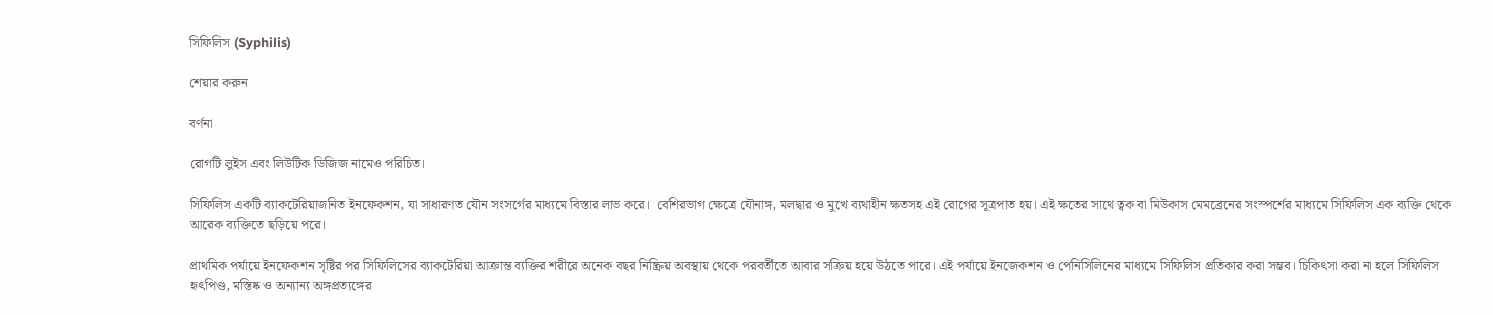সিফিলিস (Syphilis)

শেয়ার করুন

বর্ণনা

রোগটি লুইস এবং লিউটিক ডিজিজ নামেও পরিচিত।

সিফিলিস একটি ব্যাকটেরিয়াজনিত ইনফেকশন, যা সাধারণত যৌন সংসর্গের মাধ্যমে বিস্তার লাভ করে।  বেশিরভাগ ক্ষেত্রে যৌনাঙ্গ, মলদ্বার ও মুখে ব্যথাহীন ক্ষতসহ এই রোগের সূত্রপাত হয়। এই ক্ষতের সাথে ত্বক বা মিউকাস মেমব্রেনের সংস্পর্শের মাধ্যমে সিফিলিস এক ব্যক্তি থেকে আরেক ব্যক্তিতে ছড়িয়ে পরে।

প্রাথমিক পর্যায়ে ইনফেকশন সৃষ্টির পর সিফিলিসের ব্যাকটেরিয়া আক্রান্ত ব্যক্তির শরীরে অনেক বছর নিষ্ক্রিয় অবস্থায় থেকে পরবর্তীতে আবার সক্রিয় হয়ে উঠতে পারে। এই পর্যায়ে ইনজেকশন ও পেনিসিলিনের মাধ্যমে সিফিলিস প্রতিকার করা সম্ভব। চিকিৎসা করা না হলে সিফিলিস হৃৎপিণ্ড, মস্তিষ্ক ও অন্যান্য অঙ্গপ্রত্যঙ্গের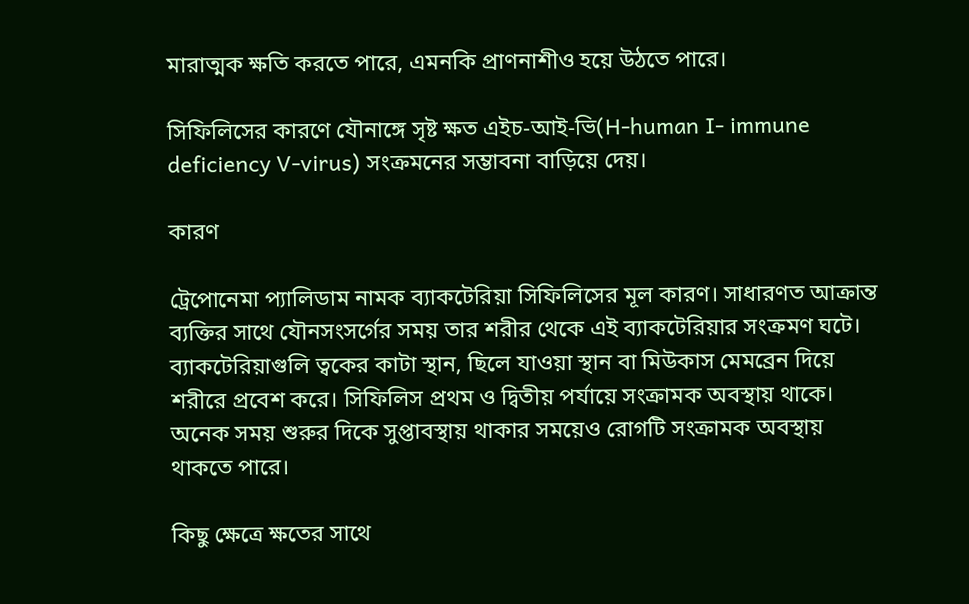মারাত্মক ক্ষতি করতে পারে, এমনকি প্রাণনাশীও হয়ে উঠতে পারে।

সিফিলিসের কারণে যৌনাঙ্গে সৃষ্ট ক্ষত এইচ-আই-ভি(H-human I- immune deficiency V-virus) সংক্রমনের সম্ভাবনা বাড়িয়ে দেয়।

কারণ

ট্রেপোনেমা প্যালিডাম নামক ব্যাকটেরিয়া সিফিলিসের মূল কারণ। সাধারণত আক্রান্ত ব্যক্তির সাথে যৌনসংসর্গের সময় তার শরীর থেকে এই ব্যাকটেরিয়ার সংক্রমণ ঘটে। ব্যাকটেরিয়াগুলি ত্বকের কাটা স্থান, ছিলে যাওয়া স্থান বা মিউকাস মেমব্রেন দিয়ে শরীরে প্রবেশ করে। সিফিলিস প্রথম ও দ্বিতীয় পর্যায়ে সংক্রামক অবস্থায় থাকে। অনেক সময় শুরুর দিকে সুপ্তাবস্থায় থাকার সময়েও রোগটি সংক্রামক অবস্থায় থাকতে পারে।

কিছু ক্ষেত্রে ক্ষতের সাথে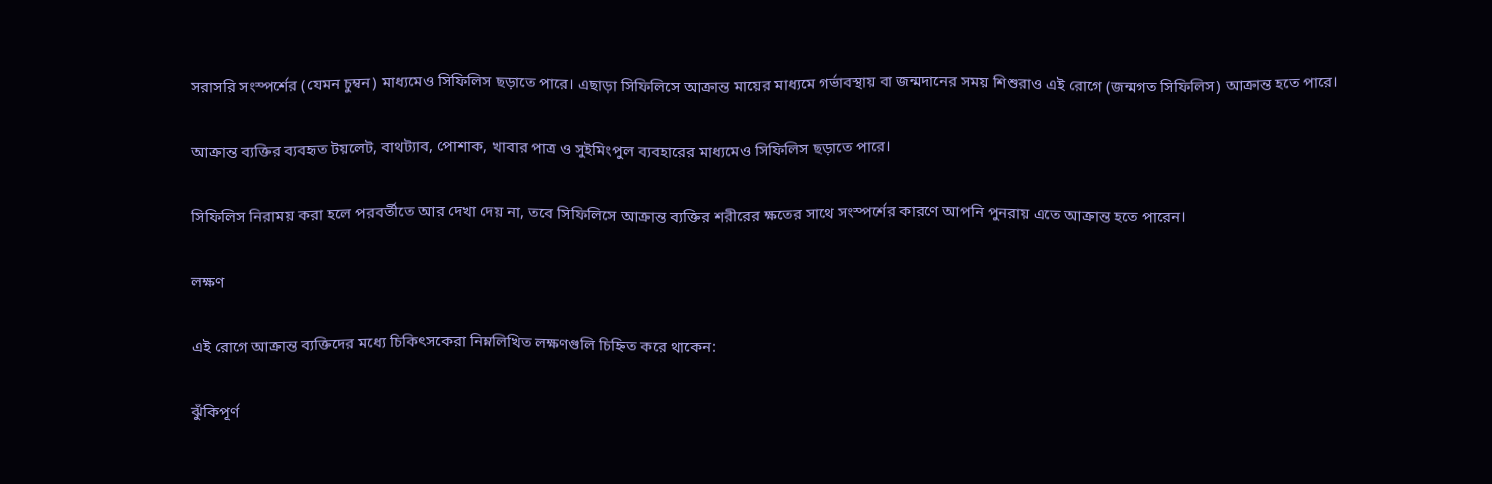সরাসরি সংস্পর্শের (যেমন চুম্বন) মাধ্যমেও সিফিলিস ছড়াতে পারে। এছাড়া সিফিলিসে আক্রান্ত মায়ের মাধ্যমে গর্ভাবস্থায় বা জন্মদানের সময় শিশুরাও এই রোগে (জন্মগত সিফিলিস) আক্রান্ত হতে পারে।

আক্রান্ত ব্যক্তির ব্যবহৃত টয়লেট, বাথট্যাব, পোশাক, খাবার পাত্র ও সুইমিংপুল ব্যবহারের মাধ্যমেও সিফিলিস ছড়াতে পারে।

সিফিলিস নিরাময় করা হলে পরবর্তীতে আর দেখা দেয় না, তবে সিফিলিসে আক্রান্ত ব্যক্তির শরীরের ক্ষতের সাথে সংস্পর্শের কারণে আপনি পুনরায় এতে আক্রান্ত হতে পারেন।

লক্ষণ

এই রোগে আক্রান্ত ব্যক্তিদের মধ্যে চিকিৎসকেরা নিম্নলিখিত লক্ষণগুলি চিহ্নিত করে থাকেন:

ঝুঁকিপূর্ণ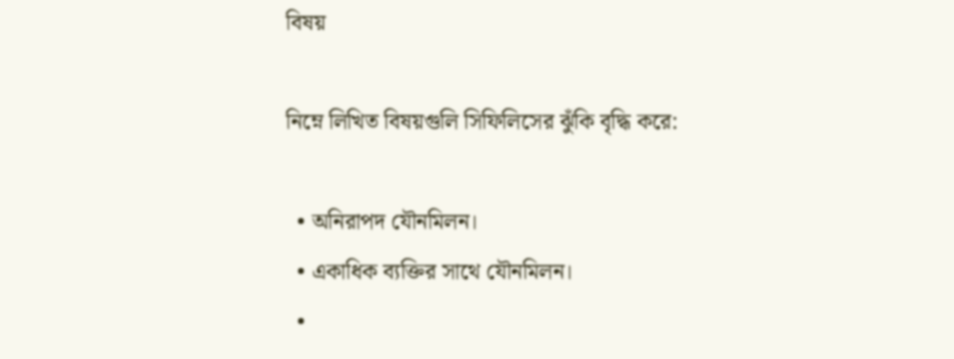বিষয়

নিম্নে লিখিত বিষয়গুলি সিফিলিসের ঝুঁকি বৃদ্ধি করে:

  • অনিরাপদ যৌনমিলন।
  • একাধিক ব্যক্তির সাথে যৌনমিলন।
  •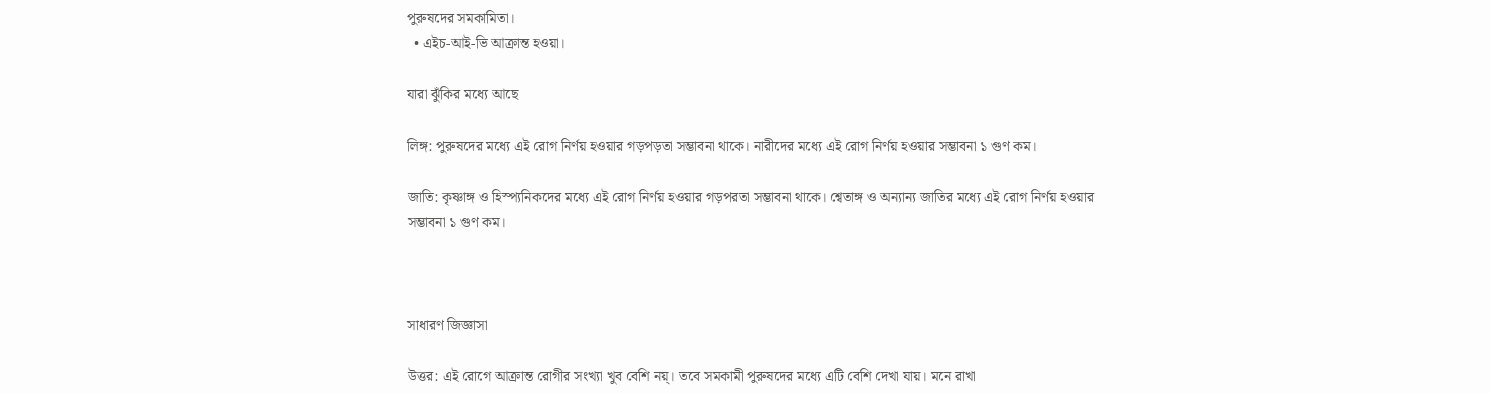পুরুষদের সমকামিতা।
  • এইচ-আই-ভি আক্রান্ত হওয়া।

যারা ঝুঁকির মধ্যে আছে

লিঙ্গ: পুরুষদের মধ্যে এই রোগ নির্ণয় হওয়ার গড়পড়তা সম্ভাবনা থাকে। নারীদের মধ্যে এই রোগ নির্ণয় হওয়ার সম্ভাবনা ১ গুণ কম।

জাতি: কৃষ্ণাঙ্গ ও হিস্প্যনিকদের মধ্যে এই রোগ নির্ণয় হওয়ার গড়পরতা সম্ভাবনা থাকে। শ্বেতাঙ্গ ও অন্যান্য জাতির মধ্যে এই রোগ নির্ণয় হওয়ার সম্ভাবনা ১ গুণ কম।



সাধারণ জিজ্ঞাসা

উত্তর: এই রোগে আক্রান্ত রোগীর সংখ্যা খুব বেশি নয়্। তবে সমকামী পুরুষদের মধ্যে এটি বেশি দেখা যায়। মনে রাখা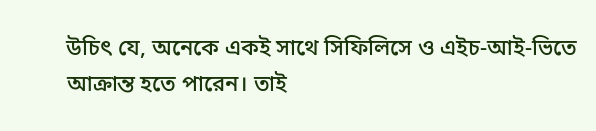উচিৎ যে, অনেকে একই সাথে সিফিলিসে ও এইচ-আই-ভিতে  আক্রান্ত হতে পারেন। তাই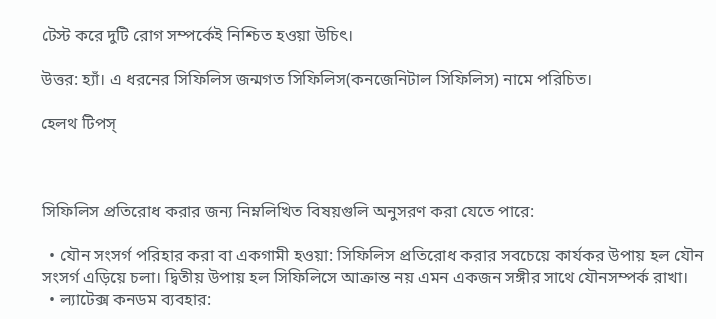টেস্ট করে দুটি রোগ সম্পর্কেই নিশ্চিত হওয়া উচিৎ।

উত্তর: হ্যাঁ। এ ধরনের সিফিলিস জন্মগত সিফিলিস(কনজেনিটাল সিফিলিস) নামে পরিচিত।

হেলথ টিপস্‌



সিফিলিস প্রতিরোধ করার জন্য নিম্নলিখিত বিষয়গুলি অনুসরণ করা যেতে পারে:

  • যৌন সংসর্গ পরিহার করা বা একগামী হওয়া: সিফিলিস প্রতিরোধ করার সবচেয়ে কার্যকর উপায় হল যৌন সংসর্গ এড়িয়ে চলা। দ্বিতীয় উপায় হল সিফিলিসে আক্রান্ত নয় এমন একজন সঙ্গীর সাথে যৌনসম্পর্ক রাখা।
  • ল্যাটেক্স কনডম ব্যবহার: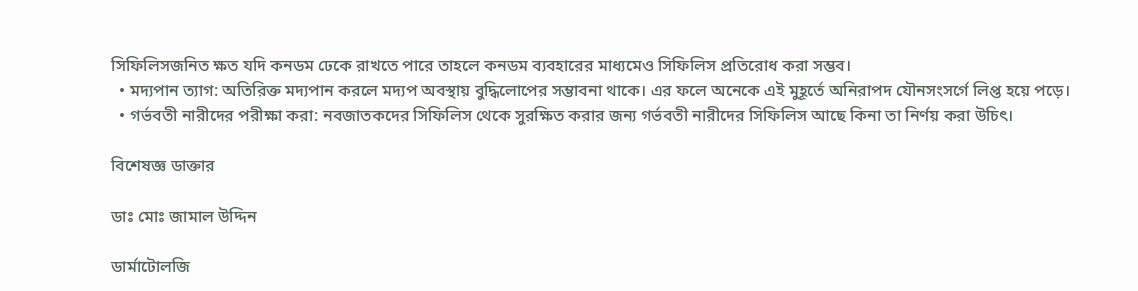সিফিলিসজনিত ক্ষত যদি কনডম ঢেকে রাখতে পারে তাহলে কনডম ব্যবহারের মাধ্যমেও সিফিলিস প্রতিরোধ করা সম্ভব।
  • মদ্যপান ত্যাগ: অতিরিক্ত মদ্যপান করলে মদ্যপ অবস্থায় বুদ্ধিলোপের সম্ভাবনা থাকে। এর ফলে অনেকে এই মুহূর্তে অনিরাপদ যৌনসংসর্গে লিপ্ত হয়ে পড়ে।
  • গর্ভবতী নারীদের পরীক্ষা করা: নবজাতকদের সিফিলিস থেকে সুরক্ষিত করার জন্য গর্ভবতী নারীদের সিফিলিস আছে কিনা তা নির্ণয় করা উচিৎ।

বিশেষজ্ঞ ডাক্তার

ডাঃ মোঃ জামাল উদ্দিন

ডার্মাটোলজি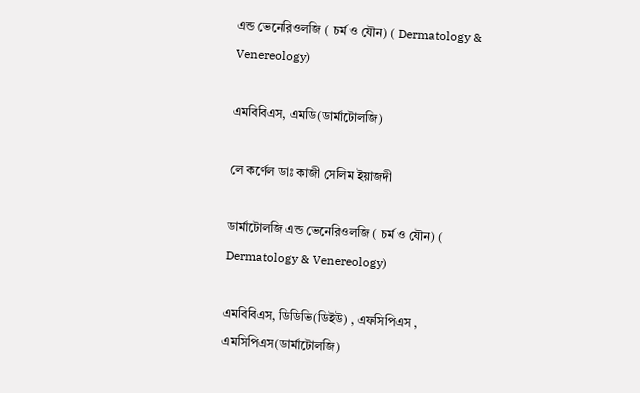এন্ড ভেনেরিওলজি ( চর্ম ও যৌন) ( Dermatology & Venereology)

এমবিবিএস, এমডি(ডার্মাটোলজি)

লে কর্ণেল ডাঃ কাজী সেলিম ইয়াজদী

ডার্মাটোলজি এন্ড ভেনেরিওলজি ( চর্ম ও যৌন) ( Dermatology & Venereology)

এমবিবিএস, ডিডিভি(ডিইউ) , এফসিপিএস , এমসিপিএস(ডার্মাটোলজি)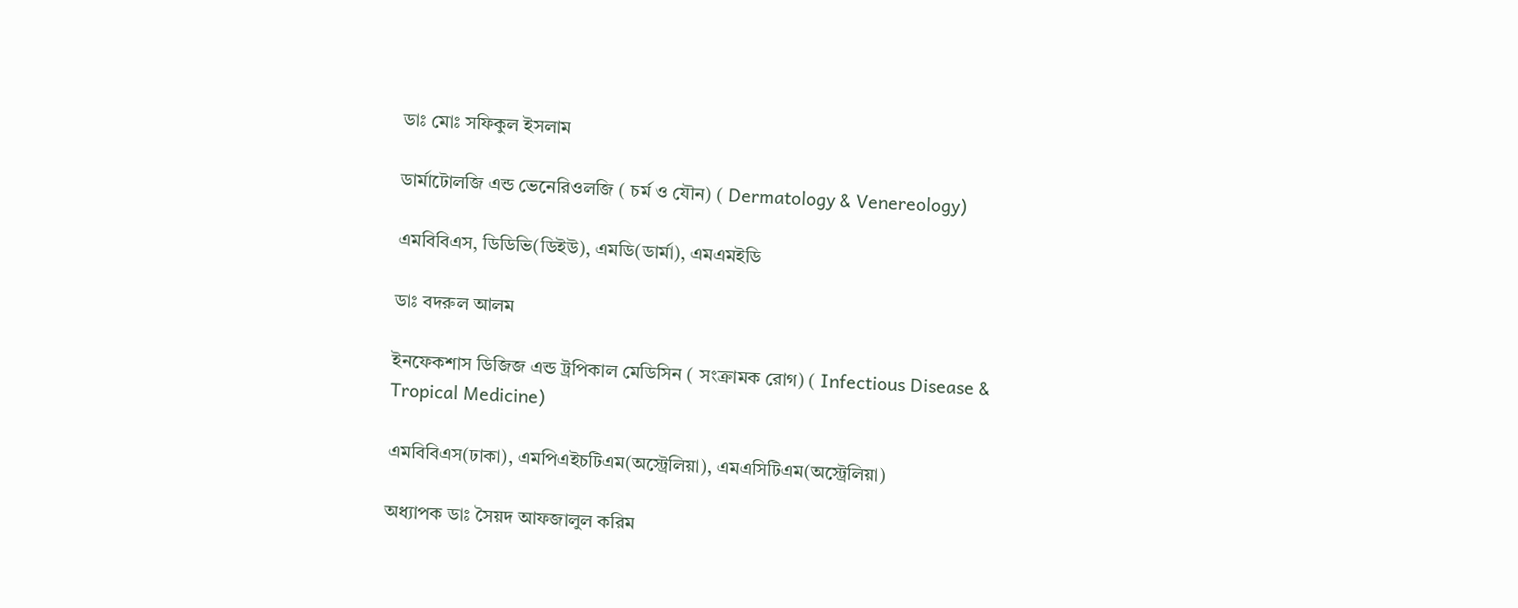ডাঃ মোঃ সফিকুল ইসলাম

ডার্মাটোলজি এন্ড ভেনেরিওলজি ( চর্ম ও যৌন) ( Dermatology & Venereology)

এমবিবিএস, ডিডিভি(ডিইউ), এমডি(ডার্মা), এমএমইডি

ডাঃ বদরুল আলম

ইনফেকশাস ডিজিজ এন্ড ট্রপিকাল মেডিসিন ( সংক্রামক রোগ) ( Infectious Disease & Tropical Medicine)

এমবিবিএস(ঢাকা), এমপিএইচটিএম(অস্ট্রেলিয়া), এমএসিটিএম(অস্ট্রেলিয়া)

অধ্যাপক ডাঃ সৈয়দ আফজালুল করিম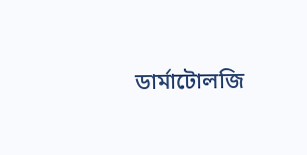ডার্মাটোলজি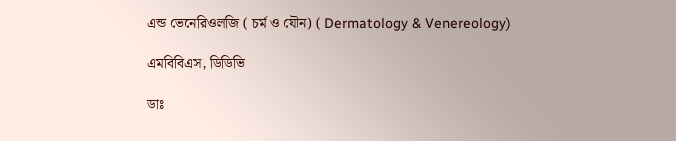এন্ড ভেনেরিওলজি ( চর্ম ও যৌন) ( Dermatology & Venereology)

এমবিবিএস, ডিডিভি

ডাঃ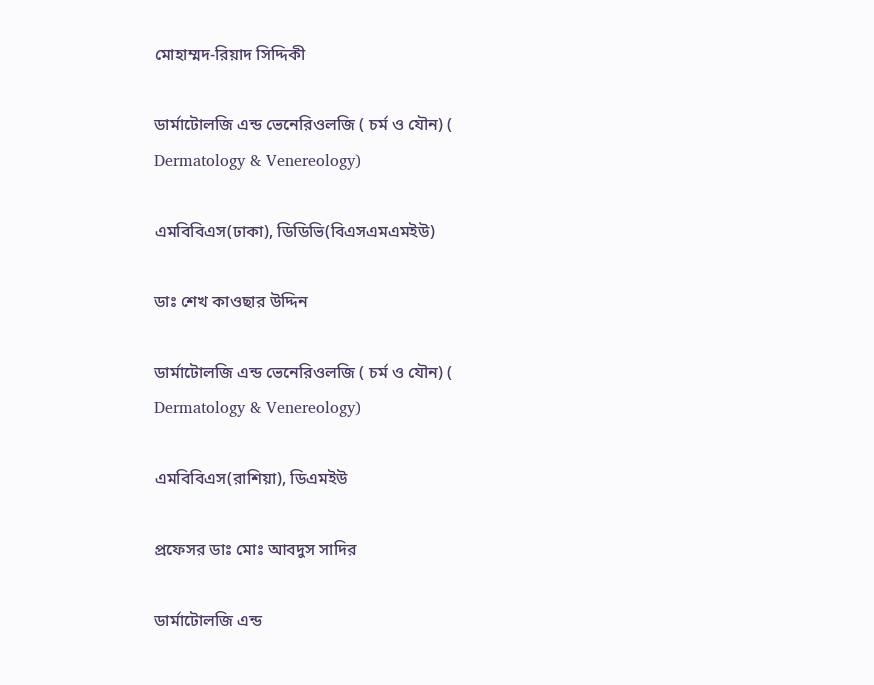মোহাম্মদ-রিয়াদ সিদ্দিকী

ডার্মাটোলজি এন্ড ভেনেরিওলজি ( চর্ম ও যৌন) ( Dermatology & Venereology)

এমবিবিএস(ঢাকা), ডিডিভি(বিএসএমএমইউ)

ডাঃ শেখ কাওছার উদ্দিন

ডার্মাটোলজি এন্ড ভেনেরিওলজি ( চর্ম ও যৌন) ( Dermatology & Venereology)

এমবিবিএস(রাশিয়া), ডিএমইউ

প্রফেসর ডাঃ মোঃ আবদুস সাদির

ডার্মাটোলজি এন্ড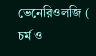ভেনেরিওলজি ( চর্ম ও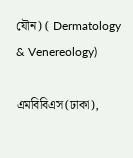যৌন) ( Dermatology & Venereology)

এমবিবিএস(ঢাকা),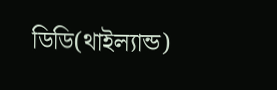ডিডি(থাইল্যান্ড)